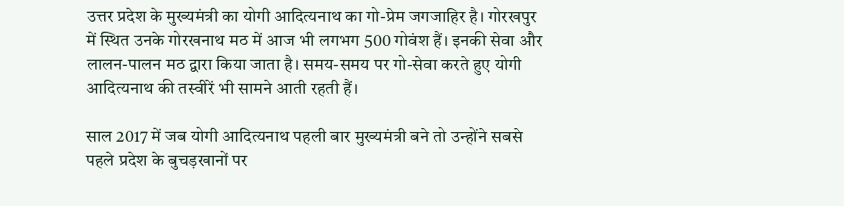उत्तर प्रदेश के मुख्यमंत्री का योगी आदित्यनाथ का गो-प्रेम जगजाहिर है। गोरखपुर में स्थित उनके गोरखनाथ मठ में आज भी लगभग 500 गोवंश हैं। इनकी सेवा और लालन-पालन मठ द्वारा किया जाता है। समय-समय पर गो-सेवा करते हुए योगी आदित्यनाथ की तस्वीरें भी सामने आती रहती हैं।

साल 2017 में जब योगी आदित्यनाथ पहली बार मुख्यमंत्री बने तो उन्होंने सबसे पहले प्रदेश के बुचड़खानों पर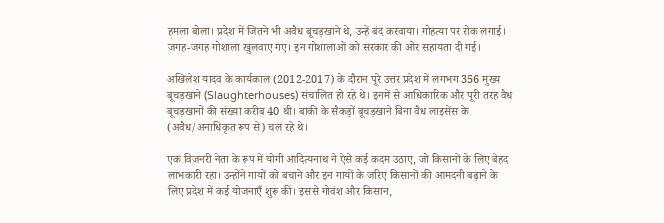हमला बोला। प्रदेश में जितने भी अवैध बूचड़खाने थे, उन्हें बंद करवाया। गोहत्या पर रोक लगाई। जगह-जगह गोशाला खुलवाए गए। इन गोशालाओं को सरकार की ओर सहायता दी गई।

अखिलेश यादव के कार्यकाल (2012-2017) के दौरान पूरे उत्तर प्रदेश में लगभग 356 मुख्य बूचड़खाने (Slaughterhouses) संचालित हो रहे थे। इनमें से आधिकारिक और पूरी तरह वैध बूचड़खानों की संख्या करीब 40 थी। बाकी के सैकड़ों बूचड़खाने बिना वैध लाइसेंस के (अवैध/अनाधिकृत रूप से) चल रहे थे।

एक विजनरी नेता के रूप में योगी आदित्यनाथ ने ऐसे कई कदम उठाए, जो किसानों के लिए बेहद लाभकारी रहा। उन्होंने गायों को बचाने और इन गायों के जरिए किसानों की आमदनी बढ़ाने के लिए प्रदेश में कई योजनाएँ शुरू कीं। इससे गोवंश और किसान,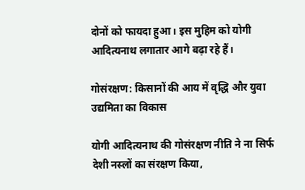दोनों को फायदा हुआ। इस मुहिम को योगी आदित्यनाथ लगातार आगे बढ़ा रहे हैं।

गोसंरक्षण: किसानों की आय में वृद्धि और युवा उद्यमिता का विकास

योगी आदित्यनाथ की गोसंरक्षण नीति ने ना सिर्फ देशी नस्लों का संरक्षण किया,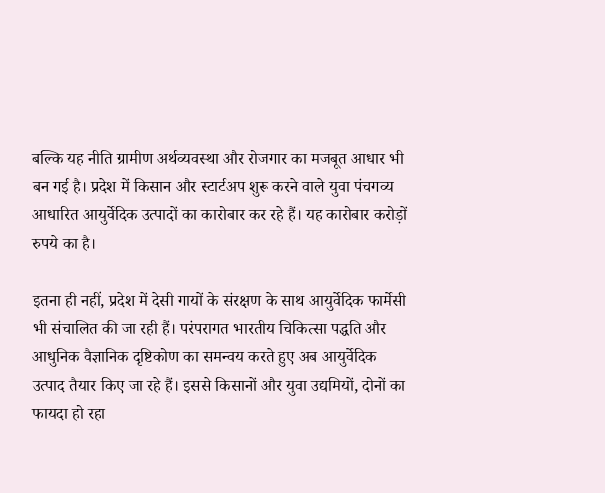बल्कि यह नीति ग्रामीण अर्थव्यवस्था और रोजगार का मजबूत आधार भी बन गई है। प्रदेश में किसान और स्टार्टअप शुरू करने वाले युवा पंचगव्य आधारित आयुर्वेदिक उत्पादों का कारोबार कर रहे हैं। यह कारोबार करोड़ों रुपये का है।

इतना ही नहीं, प्रदेश में देसी गायों के संरक्षण के साथ आयुर्वेदिक फार्मेसी भी संचालित की जा रही हैं। परंपरागत भारतीय चिकित्सा पद्धति और आधुनिक वैज्ञानिक दृष्टिकोण का समन्वय करते हुए अब आयुर्वेदिक उत्पाद तैयार किए जा रहे हैं। इससे किसानों और युवा उद्यमियों, दोनों का फायदा हो रहा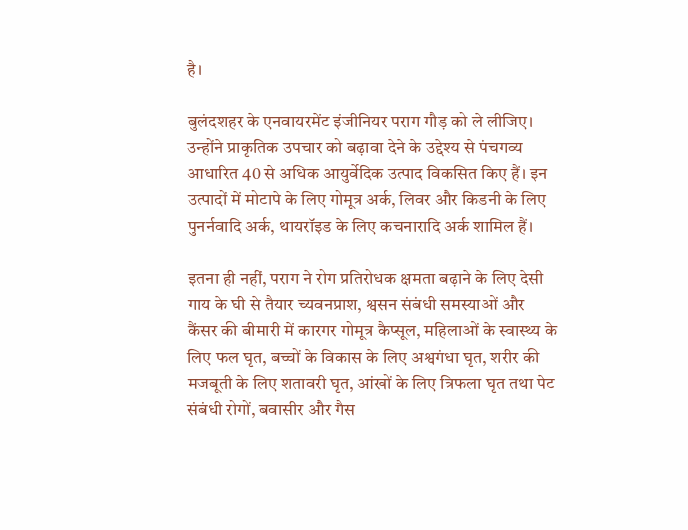है।

बुलंदशहर के एनवायरमेंट इंजीनियर पराग गौड़ को ले लीजिए। उन्होंने प्राकृतिक उपचार को बढ़ावा देने के उद्देश्य से पंचगव्य आधारित 40 से अधिक आयुर्वेदिक उत्पाद विकसित किए हैं। इन उत्पादों में मोटापे के लिए गोमूत्र अर्क, लिवर और किडनी के लिए पुनर्नवादि अर्क, थायरॉइड के लिए कचनारादि अर्क शामिल हैं।

इतना ही नहीं, पराग ने रोग प्रतिरोधक क्षमता बढ़ाने के लिए देसी गाय के घी से तैयार च्यवनप्राश, श्वसन संबंधी समस्याओं और कैंसर की बीमारी में कारगर गोमूत्र कैप्सूल, महिलाओं के स्वास्थ्य के लिए फल घृत, बच्चों के विकास के लिए अश्वगंधा घृत, शरीर की मजबूती के लिए शतावरी घृत, आंखों के लिए त्रिफला घृत तथा पेट संबंधी रोगों, बवासीर और गैस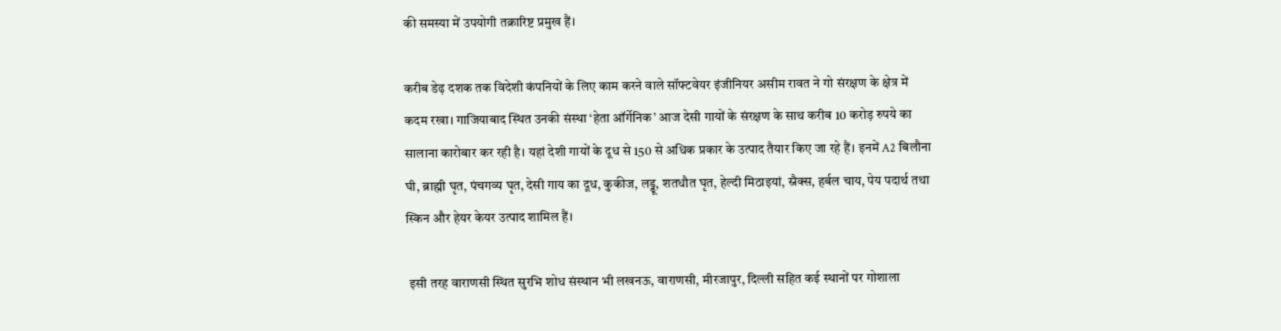की समस्या में उपयोगी तक्रारिष्ट प्रमुख हैं।

करीब डेढ़ दशक तक विदेशी कंपनियों के लिए काम करने वाले सॉफ्टवेयर इंजीनियर असीम रावत ने गो संरक्षण के क्षेत्र में कदम रखा। गाजियाबाद स्थित उनकी संस्था ‘हेता ऑर्गेनिक’ आज देसी गायों के संरक्षण के साथ करीब 10 करोड़ रुपये का सालाना कारोबार कर रही है। यहां देशी गायों के दूध से 150 से अधिक प्रकार के उत्पाद तैयार किए जा रहे हैं। इनमें A2 बिलौना घी, ब्राह्मी घृत, पंचगव्य घृत, देसी गाय का दूध, कुकीज, लड्डू, शतधौत घृत, हेल्दी मिठाइयां, स्नैक्स, हर्बल चाय, पेय पदार्थ तथा स्किन और हेयर केयर उत्पाद शामिल हैं।

 इसी तरह वाराणसी स्थित सुरभि शोध संस्थान भी लखनऊ, वाराणसी, मीरजापुर, दिल्ली सहित कई स्थानों पर गोशाला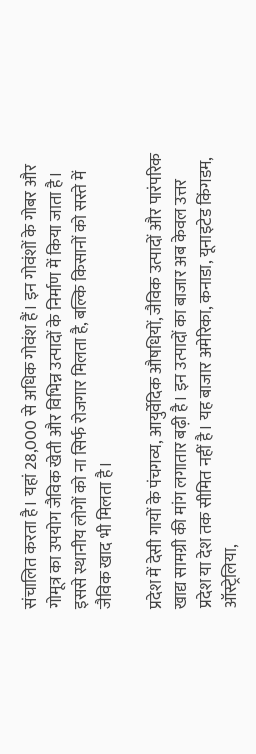संचालित करता है। यहां 28,000 से अधिक गोवंश हैं। इन गोवंशों के गोबर और गोमूत्र का उपयोग जैविक खेती और विभिन्न उत्पादों के निर्माण में किया जाता है। इससे स्थानीय लोगों को ना सिर्फ रोजगार मिलता है, बल्कि किसानों को सस्ते में जैविक खाद भी मिलता है।

प्रदेश में देसी गायों के पंचगव्य, आयुर्वेदिक औषधियों, जैविक उत्पादों और पारंपरिक खाद्य सामग्री की मांग लगातार बढ़ी है। इन उत्पादों का बाजार अब केवल उत्तर प्रदेश या देश तक सीमित नहीं है। यह बाजार अमेरिका, कनाडा, यूनाइटेड किंगडम, ऑस्ट्रेलिया,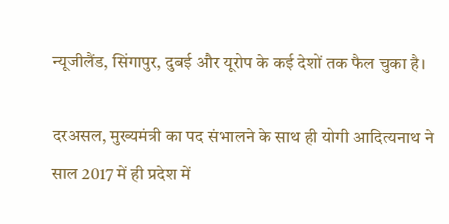न्यूजीलैंड, सिंगापुर, दुबई और यूरोप के कई देशों तक फैल चुका है।

दरअसल, मुख्यमंत्री का पद संभालने के साथ ही योगी आदित्यनाथ ने साल 2017 में ही प्रदेश में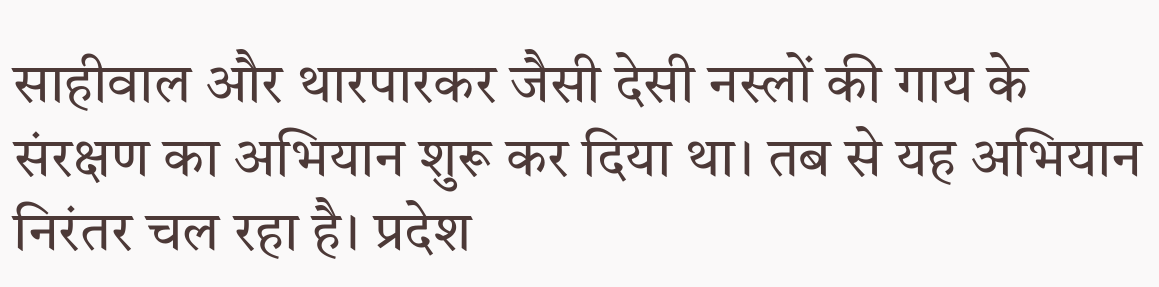साहीवाल और थारपारकर जैसी देसी नस्लों की गाय के संरक्षण का अभियान शुरू कर दिया था। तब से यह अभियान निरंतर चल रहा है। प्रदेश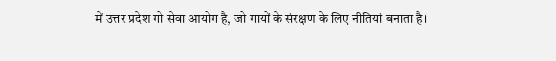में उत्तर प्रदेश गो सेवा आयोग है, जो गायों के संरक्षण के लिए नीतियां बनाता है।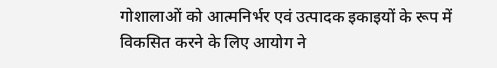गोशालाओं को आत्मनिर्भर एवं उत्पादक इकाइयों के रूप में विकसित करने के लिए आयोग ने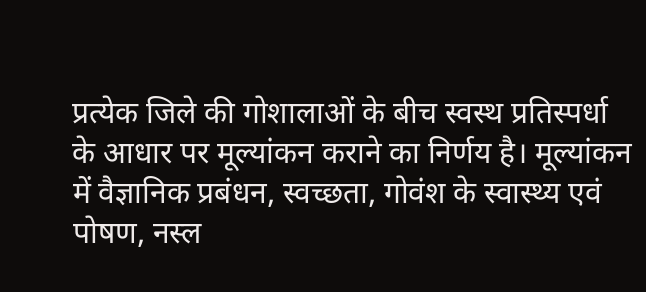प्रत्येक जिले की गोशालाओं के बीच स्वस्थ प्रतिस्पर्धा के आधार पर मूल्यांकन कराने का निर्णय है। मूल्यांकन में वैज्ञानिक प्रबंधन, स्वच्छता, गोवंश के स्वास्थ्य एवं पोषण, नस्ल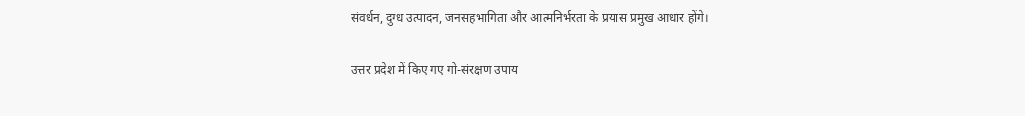संवर्धन, दुग्ध उत्पादन, जनसहभागिता और आत्मनिर्भरता के प्रयास प्रमुख आधार होंगे।

उत्तर प्रदेश में किए गए गो-संरक्षण उपाय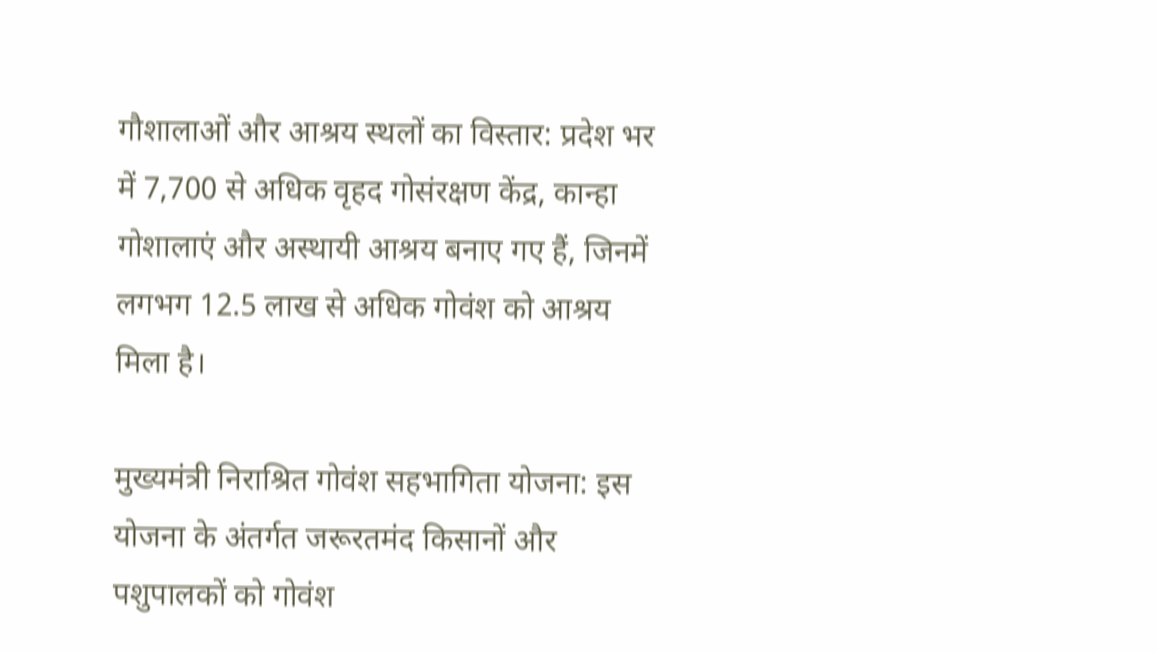गौशालाओं और आश्रय स्थलों का विस्तार: प्रदेश भर में 7,700 से अधिक वृहद गोसंरक्षण केंद्र, कान्हा गोशालाएं और अस्थायी आश्रय बनाए गए हैं, जिनमें लगभग 12.5 लाख से अधिक गोवंश को आश्रय मिला है।

मुख्यमंत्री निराश्रित गोवंश सहभागिता योजना: इस योजना के अंतर्गत जरूरतमंद किसानों और पशुपालकों को गोवंश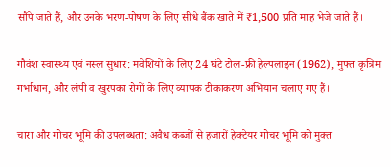सौंपे जाते हैं, और उनके भरण-पोषण के लिए सीधे बैंक खाते में ₹1,500 प्रति माह भेजे जाते हैं।

गौवंश स्वास्थ्य एवं नस्ल सुधार: मवेशियों के लिए 24 घंटे टोल-फ्री हेल्पलाइन (1962), मुफ्त कृत्रिम गर्भाधान, और लंपी व खुरपका रोगों के लिए व्यापक टीकाकरण अभियान चलाए गए हैं।

चारा और गोचर भूमि की उपलब्धता: अवैध कब्जों से हजारों हेक्टेयर गोचर भूमि को मुक्त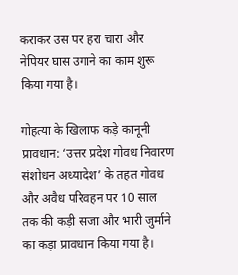कराकर उस पर हरा चारा और नेपियर घास उगाने का काम शुरू किया गया है।

गोहत्या के खिलाफ कड़े कानूनी प्रावधान: ‘उत्तर प्रदेश गोवध निवारण संशोधन अध्यादेश’ के तहत गोवध और अवैध परिवहन पर 10 साल तक की कड़ी सजा और भारी जुर्माने का कड़ा प्रावधान किया गया है।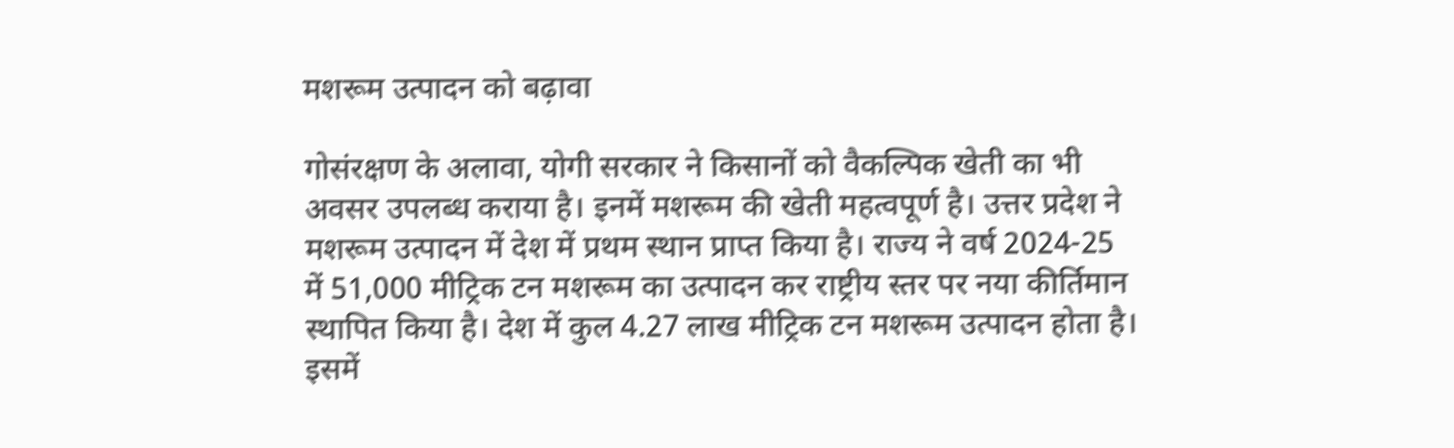मशरूम उत्पादन को बढ़ावा

गोसंरक्षण के अलावा, योगी सरकार ने किसानों को वैकल्पिक खेती का भी अवसर उपलब्ध कराया है। इनमें मशरूम की खेती महत्वपूर्ण है। उत्तर प्रदेश ने मशरूम उत्पादन में देश में प्रथम स्थान प्राप्त किया है। राज्य ने वर्ष 2024-25 में 51,000 मीट्रिक टन मशरूम का उत्पादन कर राष्ट्रीय स्तर पर नया कीर्तिमान स्थापित किया है। देश में कुल 4.27 लाख मीट्रिक टन मशरूम उत्पादन होता है। इसमें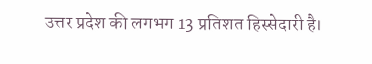उत्तर प्रदेश की लगभग 13 प्रतिशत हिस्सेदारी है।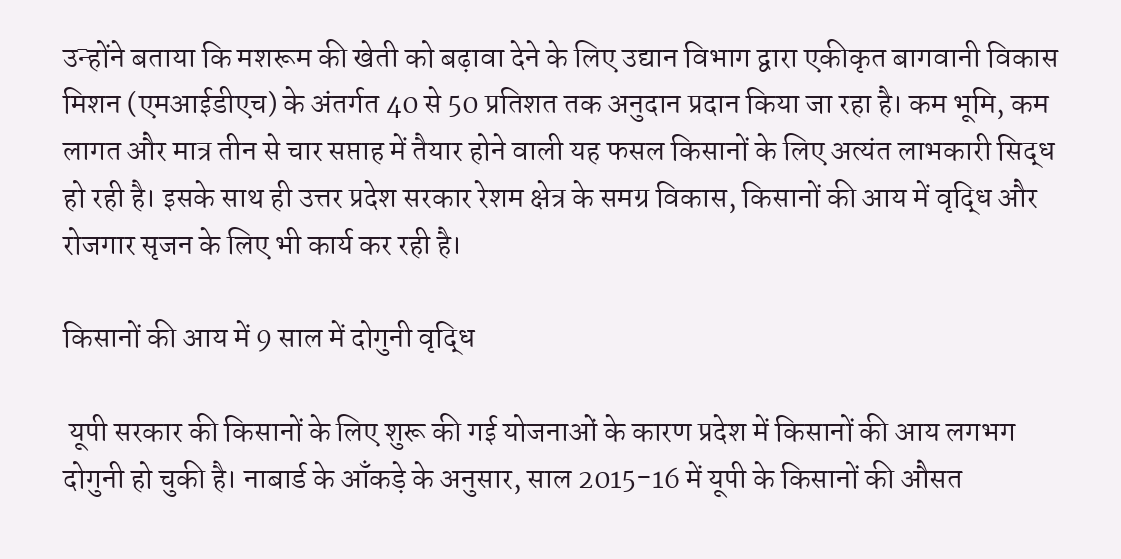उन्होंने बताया कि मशरूम की खेती को बढ़ावा देने के लिए उद्यान विभाग द्वारा एकीकृत बागवानी विकास मिशन (एमआईडीएच) के अंतर्गत 40 से 50 प्रतिशत तक अनुदान प्रदान किया जा रहा है। कम भूमि, कम लागत और मात्र तीन से चार सप्ताह में तैयार होने वाली यह फसल किसानों के लिए अत्यंत लाभकारी सिद्ध हो रही है। इसके साथ ही उत्तर प्रदेश सरकार रेशम क्षेत्र के समग्र विकास, किसानों की आय में वृद्धि और रोजगार सृजन के लिए भी कार्य कर रही है।

किसानों की आय में 9 साल में दोगुनी वृद्धि

 यूपी सरकार की किसानों के लिए शुरू की गई योजनाओं के कारण प्रदेश में किसानों की आय लगभग दोगुनी हो चुकी है। नाबार्ड के आँकड़े के अनुसार, साल 2015-16 में यूपी के किसानों की औसत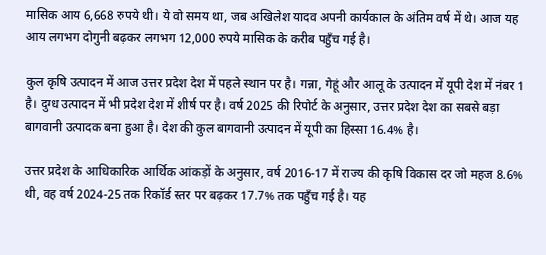मासिक आय 6,668 रुपये थी। ये वो समय था, जब अखिलेश यादव अपनी कार्यकाल के अंतिम वर्ष में थे। आज यह आय लगभग दोगुनी बढ़कर लगभग 12,000 रुपये मासिक के करीब पहुँच गई है।

कुल कृषि उत्पादन में आज उत्तर प्रदेश देश में पहले स्थान पर है। गन्ना, गेहूं और आलू के उत्पादन में यूपी देश में नंबर 1 है। दुग्ध उत्पादन में भी प्रदेश देश में शीर्ष पर है। वर्ष 2025 की रिपोर्ट के अनुसार, उत्तर प्रदेश देश का सबसे बड़ा बागवानी उत्पादक बना हुआ है। देश की कुल बागवानी उत्पादन में यूपी का हिस्सा 16.4% है।

उत्तर प्रदेश के आधिकारिक आर्थिक आंकड़ों के अनुसार, वर्ष 2016-17 में राज्य की कृषि विकास दर जो महज 8.6% थी, वह वर्ष 2024-25 तक रिकॉर्ड स्तर पर बढ़कर 17.7% तक पहुँच गई है। यह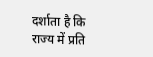दर्शाता है कि राज्य में प्रति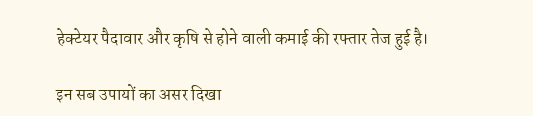हेक्टेयर पैदावार और कृषि से होने वाली कमाई की रफ्तार तेज हुई है।

इन सब उपायों का असर दिखा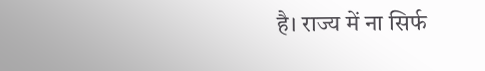है। राज्य में ना सिर्फ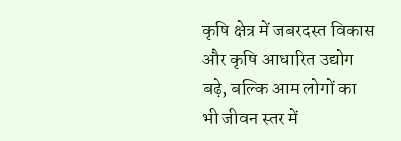कृषि क्षेत्र में जबरदस्त विकास और कृषि आधारित उद्योग बढ़े, बल्कि आम लोगों का भी जीवन स्तर में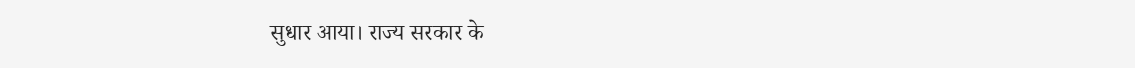सुधार आया। राज्य सरकार के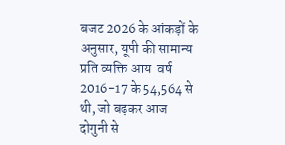बजट 2026 के आंकड़ों के अनुसार, यूपी की सामान्य प्रति व्यक्ति आय  वर्ष 2016-17 के 54,564 से थी, जो बढ़कर आज दोगुनी से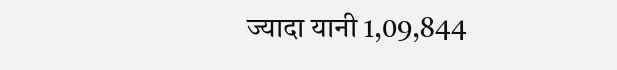ज्यादा यानी 1,09,844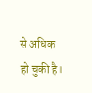से अधिक हो चुकी है।